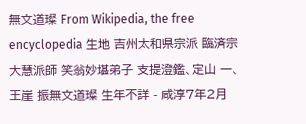無文道璨 From Wikipedia, the free encyclopedia 生地 吉州太和県宗派 臨済宗大慧派師 笑翁妙堪弟子 支提澄鑑、定山 一、王崖 振無文道璨 生年不詳 - 咸淳7年2月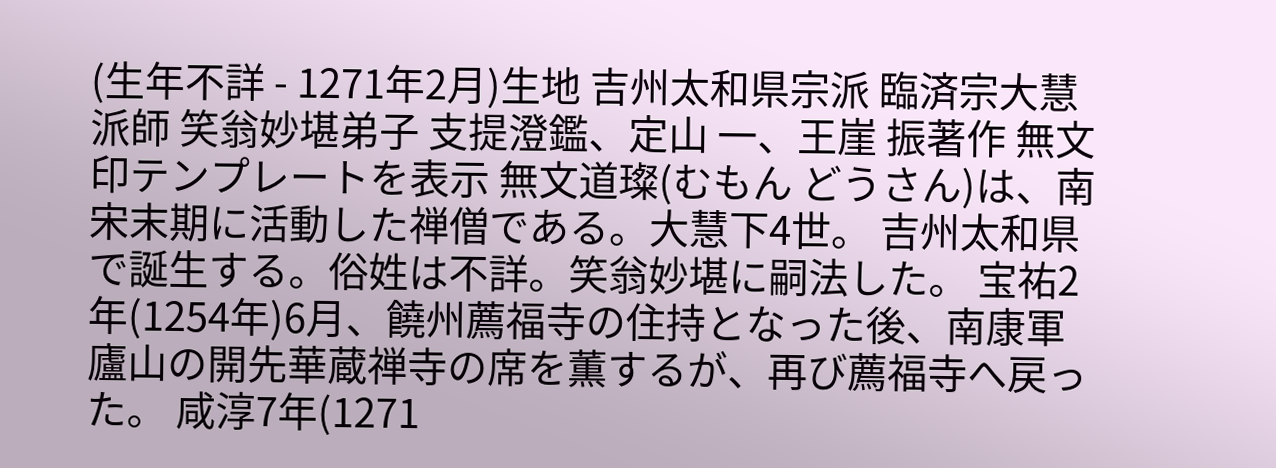(生年不詳 - 1271年2月)生地 吉州太和県宗派 臨済宗大慧派師 笑翁妙堪弟子 支提澄鑑、定山 一、王崖 振著作 無文印テンプレートを表示 無文道璨(むもん どうさん)は、南宋末期に活動した禅僧である。大慧下4世。 吉州太和県で誕生する。俗姓は不詳。笑翁妙堪に嗣法した。 宝祐2年(1254年)6月、饒州薦福寺の住持となった後、南康軍廬山の開先華蔵禅寺の席を薫するが、再び薦福寺へ戻った。 咸淳7年(1271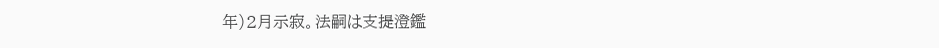年)2月示寂。法嗣は支提澄鑑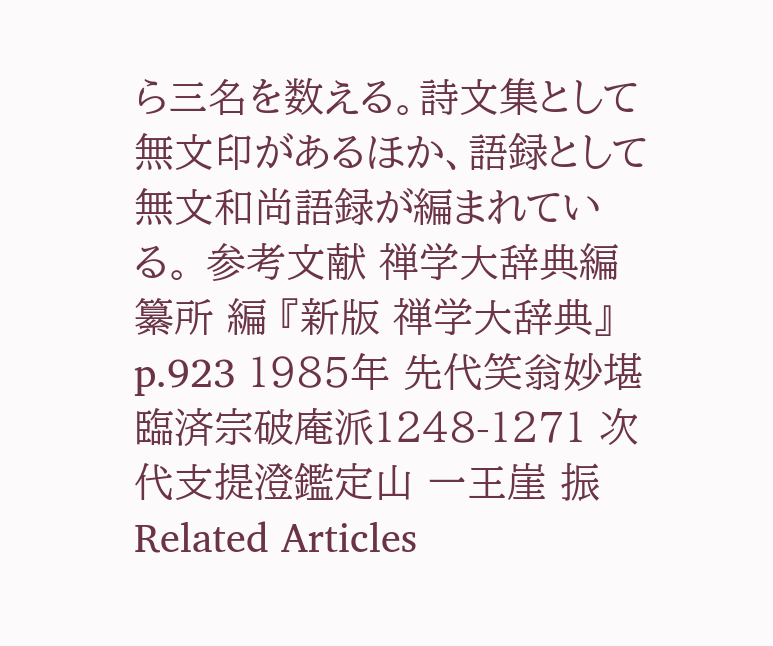ら三名を数える。詩文集として無文印があるほか、語録として無文和尚語録が編まれている。 参考文献 禅学大辞典編纂所 編 『新版 禅学大辞典』p.923 1985年 先代笑翁妙堪 臨済宗破庵派1248-1271 次代支提澄鑑定山 一王崖 振 Related Articles